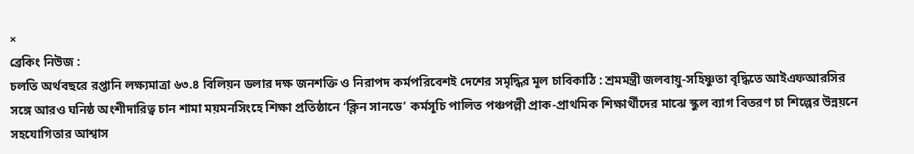×
ব্রেকিং নিউজ :
চলতি অর্থবছরে রপ্তানি লক্ষ্যমাত্রা ৬৩.৪ বিলিয়ন ডলার দক্ষ জনশক্তি ও নিরাপদ কর্মপরিবেশই দেশের সমৃদ্ধির মূল চাবিকাঠি : শ্রমমন্ত্রী জলবায়ু-সহিষ্ণুতা বৃদ্ধিতে আইএফআরসির সঙ্গে আরও ঘনিষ্ঠ অংশীদারিত্ব চান শামা ময়মনসিংহে শিক্ষা প্রতিষ্ঠানে ‘ক্লিন সানডে’ কর্মসূচি পালিত পঞ্চপল্লী প্রাক-প্রাথমিক শিক্ষার্থীদের মাঝে স্কুল ব্যাগ বিতরণ চা শিল্পের উন্নয়নে সহযোগিতার আশ্বাস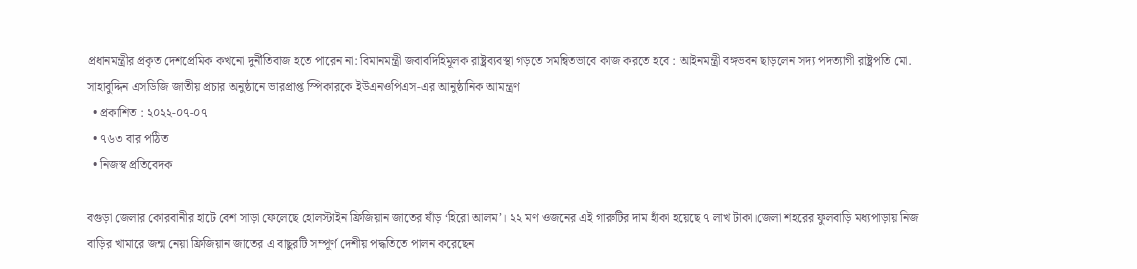প্রধানমন্ত্রীর প্রকৃত দেশপ্রেমিক কখনো দুর্নীতিবাজ হতে পারেন না: বিমানমন্ত্রী জবাবদিহিমূলক রাষ্ট্রব্যবস্থা গড়তে সমন্বিতভাবে কাজ করতে হবে : আইনমন্ত্রী বঙ্গভবন ছাড়লেন সদ্য পদত্যাগী রাষ্ট্রপতি মো. সাহাবুদ্দিন এসডিজি জাতীয় প্রচার অনুষ্ঠানে ভারপ্রাপ্ত স্পিকারকে ইউএনওপিএস-এর আনুষ্ঠানিক আমন্ত্রণ
  • প্রকাশিত : ২০২২-০৭-০৭
  • ৭৬৩ বার পঠিত
  • নিজস্ব প্রতিবেদক

বগুড়া জেলার কোরবানীর হাটে বেশ সাড়া ফেলেছে হোলস্টাইন ফ্রিজিয়ান জাতের ষাঁড় ‘হিরো আলম’। ২২ মণ ওজনের এই গারুটির দাম হাঁকা হয়েছে ৭ লাখ টাকা।জেলা শহরের ফুলবাড়ি মধ্যপাড়ায় নিজ বাড়ির খামারে জন্ম নেয়া ফ্রিজিয়ান জাতের এ বাছুরটি সম্পূর্ণ দেশীয় পদ্ধতিতে পালন করেছেন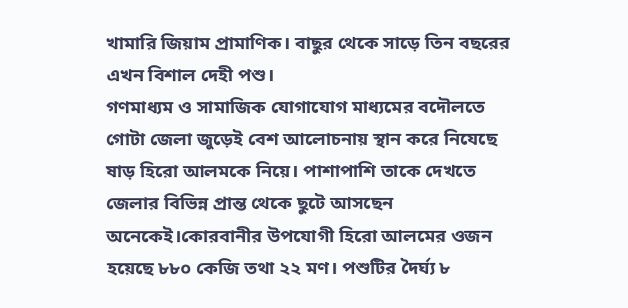খামারি জিয়াম প্রামাণিক। বাছুর থেকে সাড়ে তিন বছরের এখন বিশাল দেহী পশু।
গণমাধ্যম ও সামাজিক যোগাযোগ মাধ্যমের বদৌলতে গোটা জেলা জুড়েই বেশ আলোচনায় স্থান করে নিযেছে ষাড় হিরো আলমকে নিয়ে। পাশাপাশি তাকে দেখতে জেলার বিভিন্ন প্রান্ত থেকে ছুটে আসছেন অনেকেই।কোরবানীর উপযোগী হিরো আলমের ওজন হয়েছে ৮৮০ কেজি তথা ২২ মণ। পশুটির দৈর্ঘ্য ৮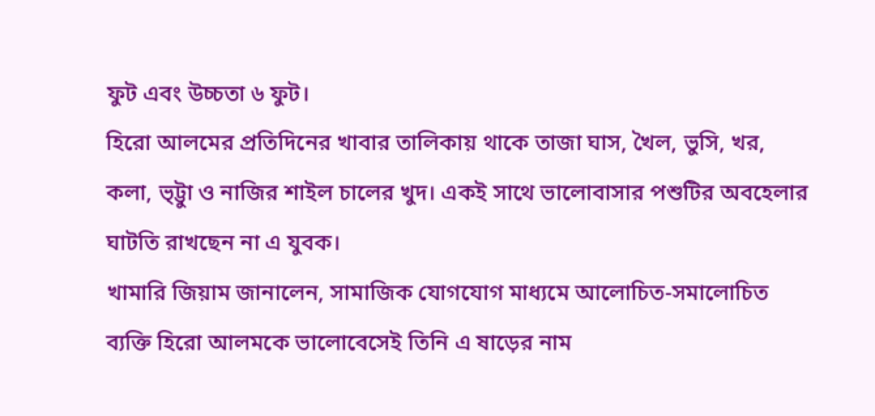ফুট এবং উচ্চতা ৬ ফুট।
হিরো আলমের প্রতিদিনের খাবার তালিকায় থাকে তাজা ঘাস, খৈল, ভুসি, খর, কলা, ভ্ট্টুা ও নাজির শাইল চালের খুদ। একই সাথে ভালোবাসার পশুটির অবহেলার ঘাটতি রাখছেন না এ যুবক।
খামারি জিয়াম জানালেন, সামাজিক যোগযোগ মাধ্যমে আলোচিত-সমালোচিত ব্যক্তি হিরো আলমকে ভালোবেসেই তিনি এ ষাড়ের নাম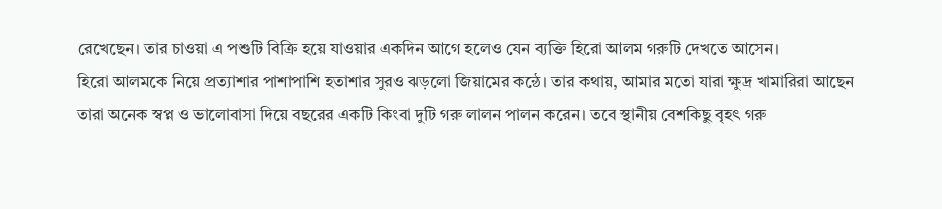রেখেছেন। তার চাওয়া এ পশুটি বিক্রি হয়ে যাওয়ার একদিন আগে হলেও যেন ব্যক্তি হিরো আলম গরুটি দেখতে আসেন।
হিরো আলমকে নিয়ে প্রত্যাশার পাশাপাশি হতাশার সুরও ঝড়লো জিয়ামের কন্ঠে। তার কথায়, আমার মতো যারা ক্ষুদ্র খামারিরা আছেন তারা অনেক স্বপ্ন ও ভালোবাসা দিয়ে বছরের একটি কিংবা দুটি গরু লালন পালন করেন। তবে স্থানীয় বেশকিছু বৃহৎ গরু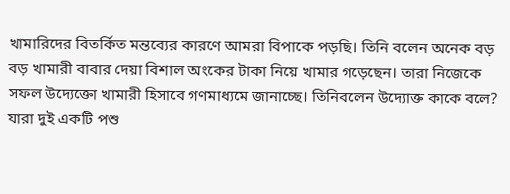খামারিদের বিতর্কিত মন্তব্যের কারণে আমরা বিপাকে পড়ছি। তিনি বলেন অনেক বড় বড় খামারী বাবার দেয়া বিশাল অংকের টাকা নিয়ে খামার গড়েছেন। তারা নিজেকে সফল উদ্যেক্তো খামারী হিসাবে গণমাধ্যমে জানাচ্ছে। তিনিবলেন উদ্যোক্ত কাকে বলে? যারা দুই একটি পশু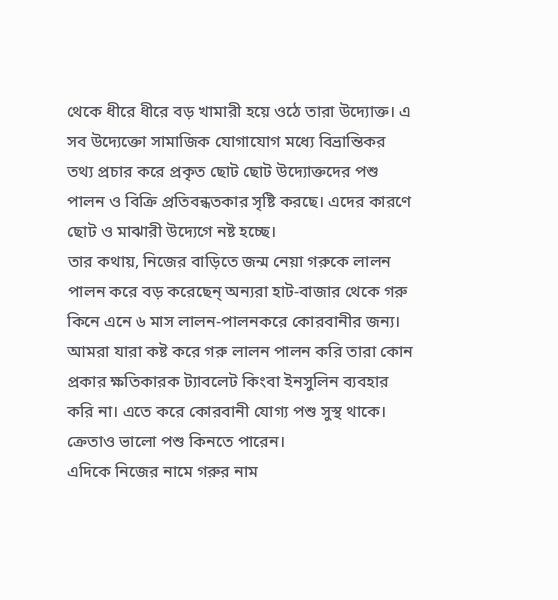থেকে ধীরে ধীরে বড় খামারী হয়ে ওঠে তারা উদ্যোক্ত। এ সব উদ্যেক্তো সামাজিক যোগাযোগ মধ্যে বিভ্রান্তিকর তথ্য প্রচার করে প্রকৃত ছোট ছোট উদ্যোক্তদের পশু পালন ও বিক্রি প্রতিবন্ধতকার সৃষ্টি করছে। এদের কারণে ছোট ও মাঝারী উদ্যেগে নষ্ট হচ্ছে।
তার কথায়, নিজের বাড়িতে জন্ম নেয়া গরুকে লালন পালন করে বড় করেছেন্ অন্যরা হাট-বাজার থেকে গরু কিনে এনে ৬ মাস লালন-পালনকরে কোরবানীর জন্য।
আমরা যারা কষ্ট করে গরু লালন পালন করি তারা কোন প্রকার ক্ষতিকারক ট্যাবলেট কিংবা ইনসুলিন ব্যবহার করি না। এতে করে কোরবানী যোগ্য পশু সুস্থ থাকে। ক্রেতাও ভালো পশু কিনতে পারেন।
এদিকে নিজের নামে গরুর নাম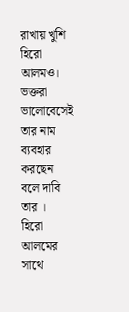রাখায় খুশি হিরো আলমও। ভক্তরা ভালোবেসেই তার নাম ব্যবহার করছেন বলে দাবি তার ।
হিরো আলমের সাথে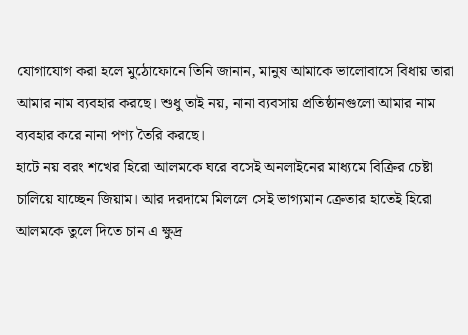যোগাযোগ করা হলে মুঠোফোনে তিনি জানান, মানুষ আমাকে ভালোবাসে বিধায় তারা আমার নাম ব্যবহার করছে। শুধু তাই নয়, নানা ব্যবসায় প্রতিষ্ঠানগুলো আমার নাম ব্যবহার করে নানা পণ্য তৈরি করছে।
হাটে নয় বরং শখের হিরো আলমকে ঘরে বসেই অনলাইনের মাধ্যমে বিক্রির চেষ্টা চালিয়ে যাচ্ছেন জিয়াম। আর দরদামে মিললে সেই ভাগ্যমান ক্রেতার হাতেই হিরো আলমকে তুলে দিতে চান এ ক্ষুদ্র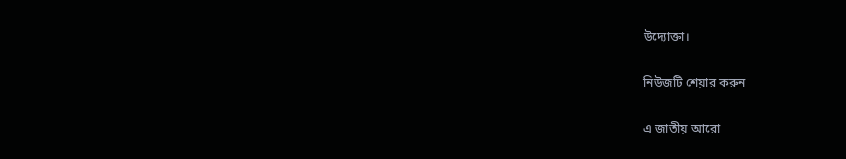উদ্যোক্তা।

নিউজটি শেয়ার করুন

এ জাতীয় আরো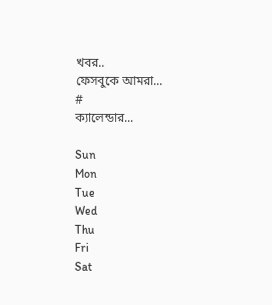খবর..
ফেসবুকে আমরা...
#
ক্যালেন্ডার...

Sun
Mon
Tue
Wed
Thu
Fri
Sat